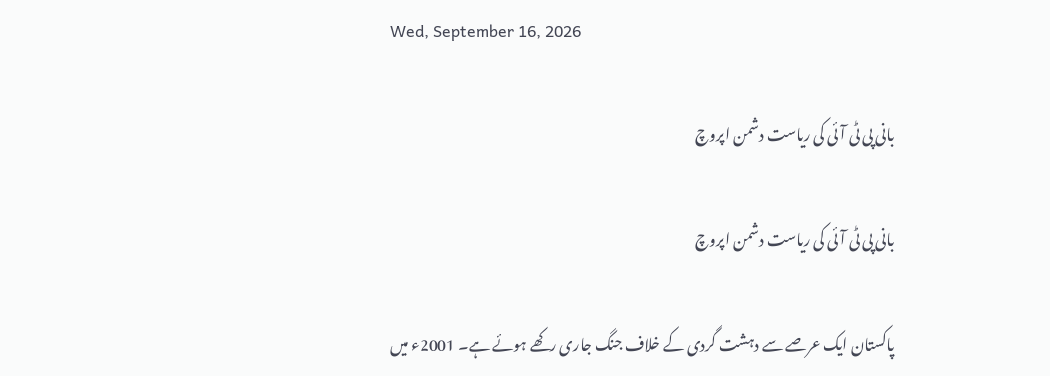Wed, September 16, 2026

بانی پی ٹی آئی کی ریاست دشمن اپروچ

بانی پی ٹی آئی کی ریاست دشمن اپروچ

پاکستان ایک عرصے سے دہشت گردی کے خلاف جنگ جاری رکھے ہوئے ہے۔ 2001ء میں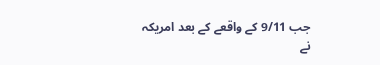جب 9/11 کے واقعے کے بعد امریکہ نے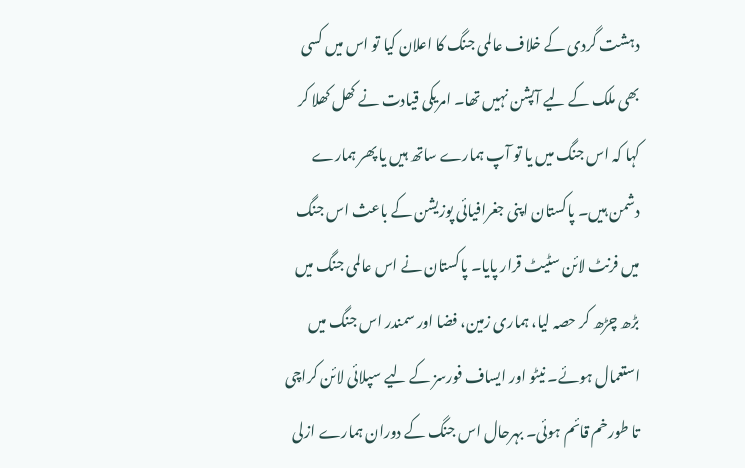دہشت گردی کے خلاف عالمی جنگ کا اعلان کیا تو اس میں کسی بھی ملک کے لیے آپشن نہیں تھا۔ امریکی قیادت نے کھل کھلا کر کہا کہ اس جنگ میں یا تو آپ ہمارے ساتھ ہیں یا پھر ہمارے دشمن ہیں۔ پاکستان اپنی جغرافیائی پوزیشن کے باعث اس جنگ میں فرنٹ لائن سٹیٹ قرار پایا۔ پاکستان نے اس عالمی جنگ میں بڑھ چڑھ کر حصہ لیا، ہماری زمین، فضا اور سمندر اس جنگ میں استعمال ہوئے۔ نیٹو اور ایساف فورسز کے لیے سپلائی لائن کراچی تا طورخم قائم ہوئی۔ بہرحال اس جنگ کے دوران ہمارے ازلی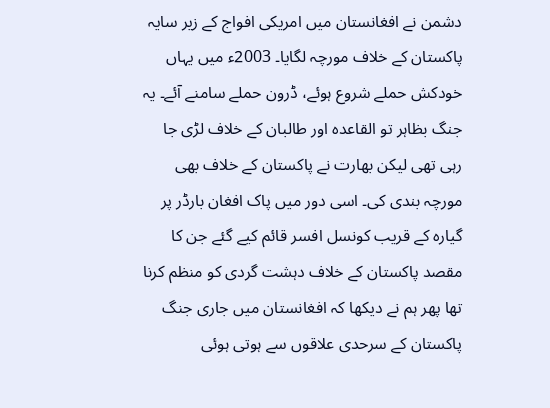دشمن نے افغانستان میں امریکی افواج کے زیر سایہ پاکستان کے خلاف مورچہ لگایا۔ 2003ء میں یہاں خودکش حملے شروع ہوئے، ڈرون حملے سامنے آئے۔ یہ جنگ بظاہر تو القاعدہ اور طالبان کے خلاف لڑی جا رہی تھی لیکن بھارت نے پاکستان کے خلاف بھی مورچہ بندی کی۔ اسی دور میں پاک افغان بارڈر پر گیارہ کے قریب کونسل افسر قائم کیے گئے جن کا مقصد پاکستان کے خلاف دہشت گردی کو منظم کرنا تھا پھر ہم نے دیکھا کہ افغانستان میں جاری جنگ پاکستان کے سرحدی علاقوں سے ہوتی ہوئی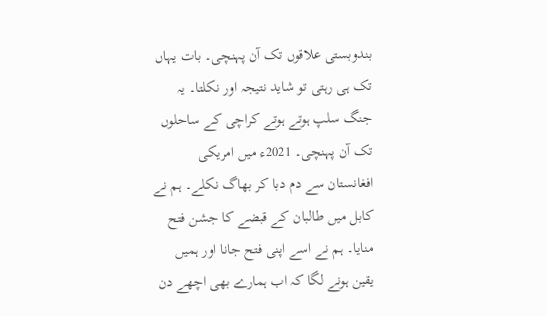بندوبستی علاقوں تک آن پہنچی۔ بات یہاں تک ہی رہتی تو شاید نتیجہ اور نکلتا۔ یہ جنگ سلپ ہوتے ہوتے کراچی کے ساحلوں تک آن پہنچی۔ 2021ء میں امریکی افغانستان سے دم دبا کر بھاگ نکلے۔ ہم نے کابل میں طالبان کے قبضے کا جشن فتح منایا۔ ہم نے اسے اپنی فتح جانا اور ہمیں یقین ہونے لگا کہ اب ہمارے بھی اچھے دن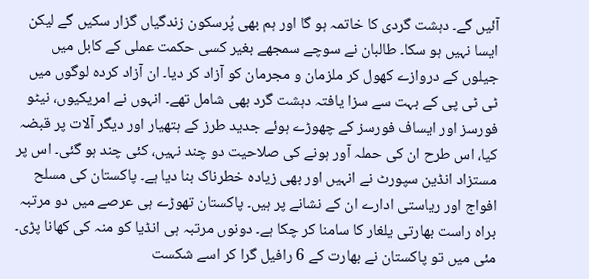آئیں گے۔ دہشت گردی کا خاتمہ ہو گا اور ہم بھی پُرسکون زندگیاں گزار سکیں گے لیکن ایسا نہیں ہو سکا۔ طالبان نے سوچے سمجھے بغیر کسی حکمت عملی کے کابل میں جیلوں کے دروازے کھول کر ملزمان و مجرمان کو آزاد کر دیا۔ ان آزاد کردہ لوگوں میں ٹی ٹی پی کے بہت سے سزا یافتہ دہشت گرد بھی شامل تھے۔ انہوں نے امریکیوں، نیٹو فورسز اور ایساف فورسز کے چھوڑے ہوئے جدید طرز کے ہتھیار اور دیگر آلات پر قبضہ کیا، اس طرح ان کی حملہ آور ہونے کی صلاحیت دو چند نہیں، کئی چند ہو گئی۔ اس پر مستزاد انڈین سپورٹ نے انہیں اور بھی زیادہ خطرناک بنا دیا ہے۔ پاکستان کی مسلح افواج اور ریاستی ادارے ان کے نشانے پر ہیں۔ پاکستان تھوڑے ہی عرصے میں دو مرتبہ براہ راست بھارتی یلغار کا سامنا کر چکا ہے۔ دونوں مرتبہ ہی انڈیا کو منہ کی کھانا پڑی۔ مئی میں تو پاکستان نے بھارت کے 6 رافیل گرا کر اسے شکست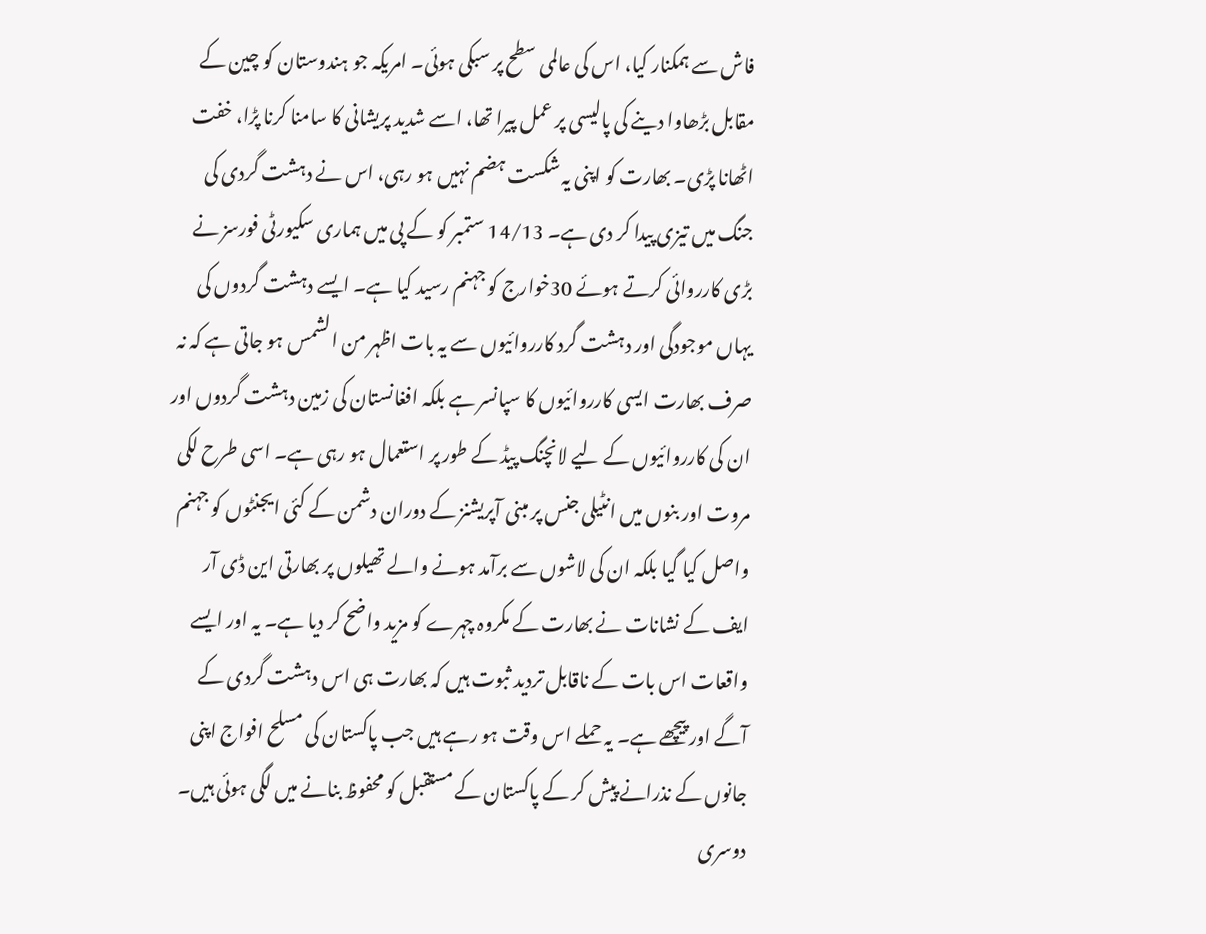فاش سے ہمکنار کیا، اس کی عالمی سطح پر سبکی ہوئی۔ امریکہ جو ہندوستان کو چین کے مقابل بڑھاوا دینے کی پالیسی پر عمل پیرا تھا، اسے شدید پریشانی کا سامنا کرنا پڑا، خفت اٹھانا پڑی۔ بھارت کو اپنی یہ شکست ہضم نہیں ہو رہی، اس نے دہشت گردی کی جنگ میں تیزی پیدا کر دی ہے۔ 14/13 ستمبر کو کے پی میں ہماری سکیورٹی فورسز نے بڑی کارروائی کرتے ہوئے 30خوارج کو جہنم رسید کیا ہے۔ ایسے دہشت گردوں کی یہاں موجودگی اور دہشت گرد کارروائیوں سے یہ بات اظہر من الشمس ہو جاتی ہے کہ نہ صرف بھارت ایسی کارروائیوں کا سپانسر ہے بلکہ افغانستان کی زمین دہشت گردوں اور ان کی کارروائیوں کے لیے لانچنگ پیڈ کے طور پر استعمال ہو رہی ہے۔ اسی طرح لکی مروت اور بنوں میں انٹیلی جنس پر مبنی آپریشنز کے دوران دشمن کے کئی ایجنٹوں کو جہنم واصل کیا گیا بلکہ ان کی لاشوں سے برآمد ہونے والے تھیلوں پر بھارتی این ڈی آر ایف کے نشانات نے بھارت کے مکروہ چہرے کو مزید واضح کر دیا ہے۔ یہ اور ایسے واقعات اس بات کے ناقابل تردید ثبوت ہیں کہ بھارت ہی اس دہشت گردی کے آگے اور پیچھے ہے۔ یہ حملے اس وقت ہو رہے ہیں جب پاکستان کی مسلح افواج اپنی جانوں کے نذرانے پیش کر کے پاکستان کے مستقبل کو محفوظ بنانے میں لگی ہوئی ہیں۔ دوسری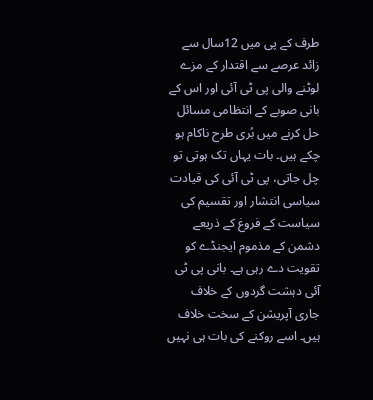طرف کے پی میں 12سال سے زائد عرصے سے اقتدار کے مزے لوٹنے والی پی ٹی آئی اور اس کے بانی صوبے کے انتظامی مسائل حل کرنے میں بُری طرح ناکام ہو چکے ہیں۔ بات یہاں تک ہوتی تو چل جاتی، پی ٹی آئی کی قیادت سیاسی انتشار اور تقسیم کی سیاست کے فروغ کے ذریعے دشمن کے مذموم ایجنڈے کو تقویت دے رہی ہے۔ بانی پی ٹی آئی دہشت گردوں کے خلاف جاری آپریشن کے سخت خلاف ہیں۔ اسے روکنے کی بات ہی نہیں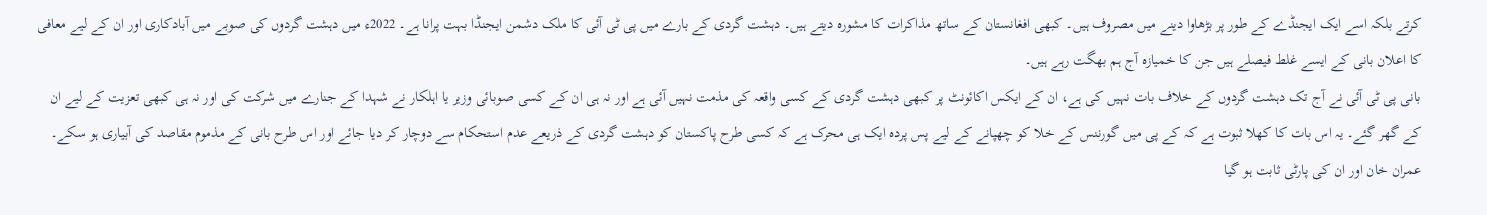کرتے بلکہ اسے ایک ایجنڈے کے طور پر بڑھاوا دینے میں مصروف ہیں۔ کبھی افغانستان کے ساتھ مذاکرات کا مشورہ دیتے ہیں۔ دہشت گردی کے بارے میں پی ٹی آئی کا ملک دشمن ایجنڈا بہت پرانا ہے۔ 2022ء میں دہشت گردوں کی صوبے میں آبادکاری اور ان کے لیے معافی کا اعلان بانی کے ایسے غلط فیصلے ہیں جن کا خمیازہ آج ہم بھگت رہے ہیں۔
بانی پی ٹی آئی نے آج تک دہشت گردوں کے خلاف بات نہیں کی ہے، ان کے ایکس اکائونٹ پر کبھی دہشت گردی کے کسی واقعہ کی مذمت نہیں آئی ہے اور نہ ہی ان کے کسی صوبائی وزیر یا اہلکار نے شہدا کے جنارے میں شرکت کی اور نہ ہی کبھی تعزیت کے لیے ان کے گھر گئے۔ یہ اس بات کا کھلا ثبوت ہے کہ کے پی میں گورننس کے خلا کو چھپانے کے لیے پس پردہ ایک ہی محرک ہے کہ کسی طرح پاکستان کو دہشت گردی کے ذریعے عدم استحکام سے دوچار کر دیا جائے اور اس طرح بانی کے مذموم مقاصد کی آبیاری ہو سکے۔ عمران خان اور ان کی پارٹی ثابت ہو گیا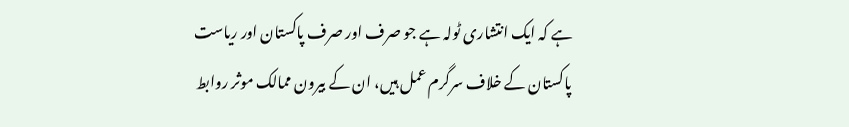ہے کہ ایک انتشاری ٹولہ ہے جو صرف اور صرف پاکستان اور ریاست پاکستان کے خلاف سرگرم عمل ہیں، ان کے بیرون ممالک موثر روابط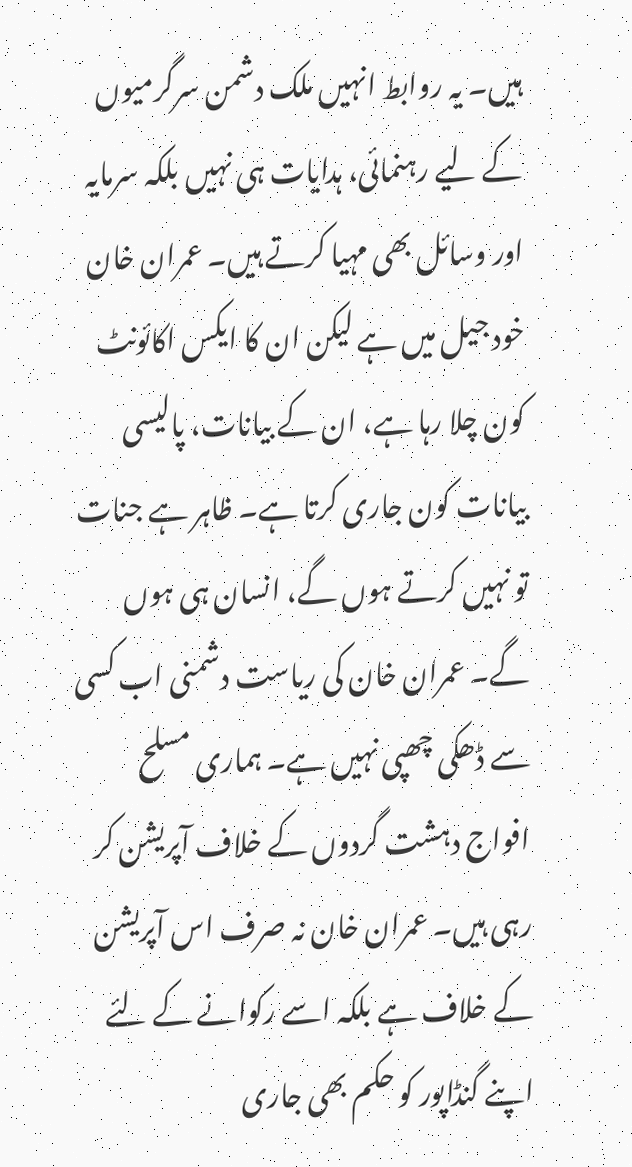ہیں۔ یہ روابط انہیں ملک دشمن سرگرمیوں کے لیے رہنمائی، ہدایات ہی نہیں بلکہ سرمایہ اور وسائل بھی مہیا کرتے ہیں۔ عمران خان خود جیل میں ہے لیکن ان کا ایکس اکائونٹ کون چلا رہا ہے، ان کے بیانات، پالیسی بیانات کون جاری کرتا ہے۔ ظاہر ہے جنات تو نہیں کرتے ہوں گے، انسان ہی ہوں گے۔ عمران خان کی ریاست دشمنی اب کسی سے ڈھکی چھپی نہیں ہے۔ ہماری مسلح افواج دہشت گردوں کے خلاف آپریشن کر رہی ہیں۔ عمران خان نہ صرف اس آپریشن کے خلاف ہے بلکہ اسے رکوانے کے لئے اپنے گنڈاپور کو حکم بھی جاری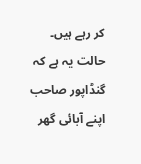کر رہے ہیں۔ حالت یہ ہے کہ گنڈاپور صاحب اپنے آبائی گھر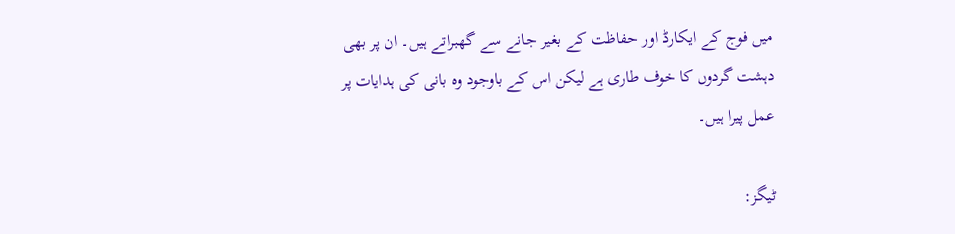میں فوج کے ایکارڈ اور حفاظت کے بغیر جانے سے گھبراتے ہیں۔ ان پر بھی دہشت گردوں کا خوف طاری ہے لیکن اس کے باوجود وہ بانی کی ہدایات پر عمل پیرا ہیں۔

ٹیگز: